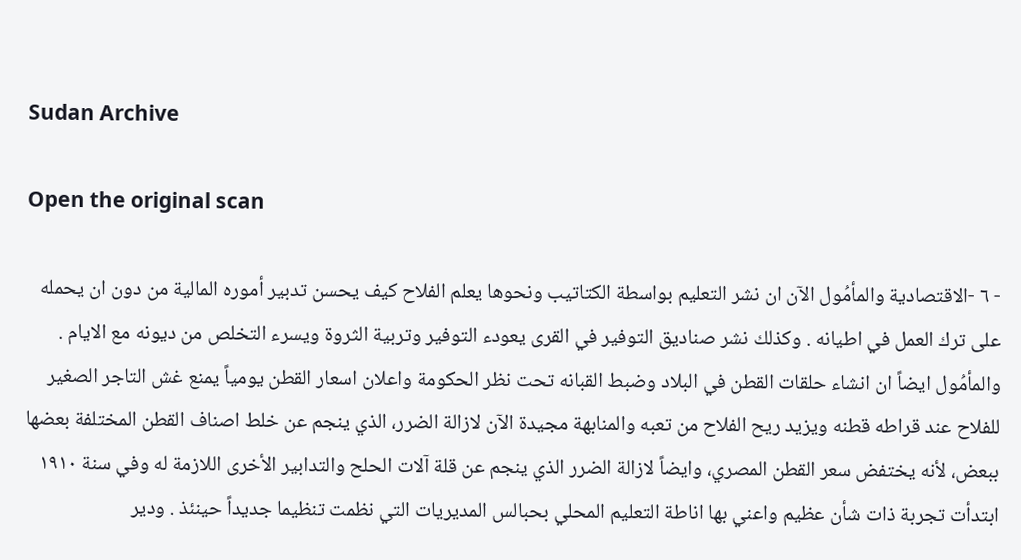Sudan Archive

Open the original scan

- ٦ -الاقتصادية والمأمُول الآن ان نشر التعليم بواسطة الكتاتيب ونحوها يعلم الفلاح كيف يحسن تدبير أموره المالية من دون ان يحمله على ترك العمل في اطيانه . وكذلك نشر صناديق التوفير في القرى يعودء التوفير وتربية الثروة ويسرء التخلص من ديونه مع الايام . والمأمُول ايضاً ان انشاء حلقات القطن في البلاد وضبط القبانه تحت نظر الحكومة واعلان اسعار القطن يومياً يمنع غش التاجر الصغير للفلاح عند قراطه قطنه ويزيد ريح الفلاح من تعبه والمنابهة مجيدة الآن لازالة الضرر، الذي ينجم عن خلط اصناف القطن المختلفة بعضها ببعض، لأنه يختفض سعر القطن المصري، وايضاً لازالة الضرر الذي ينجم عن قلة آلات الحلح والتدابير الأخرى اللازمة له وفي سنة ١٩١٠ ابتدأت تجربة ذات شأن عظيم واعني بها اناطة التعليم المحلي بحبالس المديريات التي نظمت تنظيما جديداً حينئذ . ودير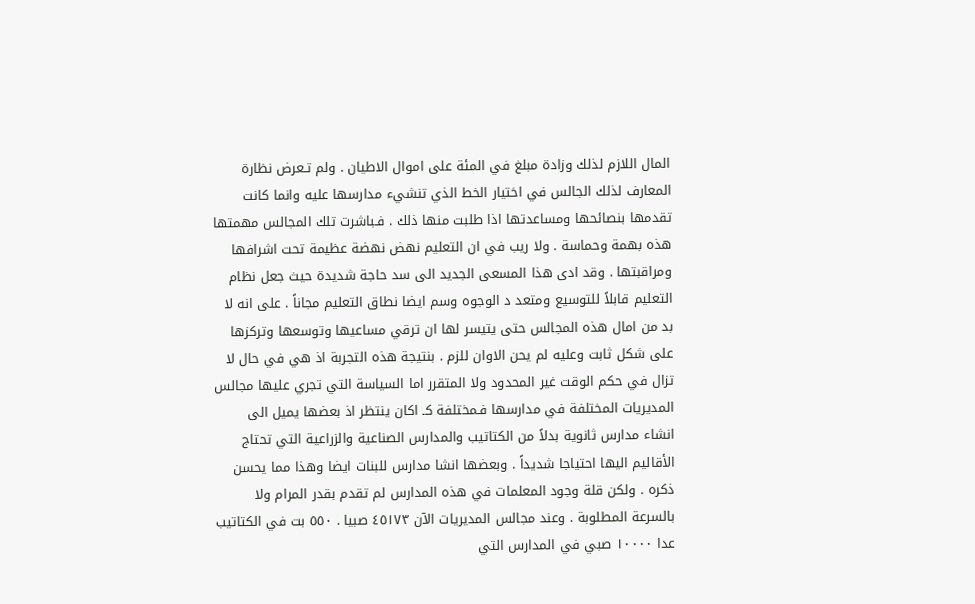المال اللازم لذلك وزادة مبلغ في المئة على اموال الاطيان . ولم تـعرض نظارة المعارف لذلك الجالس في اختيار الخط الذي تنشيء مدارسها عليه وانما كانت تقدمها بنصائحها ومساعدتها اذا طلبت منها ذلك . فـباشرت تلك المجالس مهمتها هذه بهمة وحماسة . ولا ريب في ان التعليم نهض نهضة عظيمة تحت اشرافها ومراقبتها . وقد ادى هذا المسعى الجديد الى سد حاجة شديدة حيث جعل نظام التعليم قابلاً للتوسيع ومتعد د الوجوه وسم ايضا نطاق التعليم مجاناً . على انه لا بد من امال هذه المجالس حتى يتيسر لها ان ترقي مساعيها وتوسعها وتركزها على شكل ثابت وعليه لم يحن الاوان للزم . بنتيجة هذه التجربة اذ هي في حال لا تزال في حكم الوقت غير المحدود ولا المتقرر اما السياسة التي تجري عليها مجالس المديريات المختلفة في مدارسها فـمختلفة كـ اكان ينتظر اذ بعضها يميل الى انشاء مدارس ثانوية بدلاً من الكتاتيب والمدارس الصناعية والزراعية التي تحتاج الأقاليم اليها احتیاجا شديداً . وبعضها انشا مدارس للبنات ايضا وهذا مما يحسن ذكره . ولكن قلة وجود المعلمات في هذه المدارس لم تقدم بقدر المرام ولا بالسرعة المطلوبة . وعند مجالس المديريات الآن ٤٥١٧٣ صبيا . ٥٥٠ بت في الكتاتيب عدا ١٠٠٠٠ صبي في المدارس التي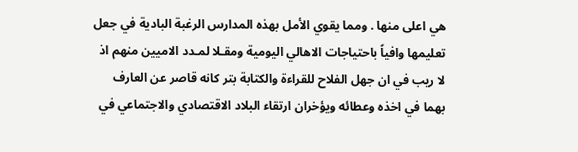هي اعلى منها . ومما يقوي الأمل بهذه المدارس الرغبة البادية في جعل تعليمها وافياً باحتياجات الاهالي اليومية ومقـلا لمـدد الاميين منهم اذ لا ريب في ان جهل الفلاح للقراءة والكتابة بتر كانه قاصر عن العارف بهما في اخذه وعطائه ويؤخران ارتقاء البلاد الاقتصادي والاجتماعي في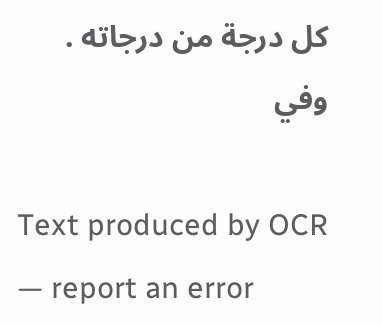كل درجة من درجاته . وفي

Text produced by OCR — report an error